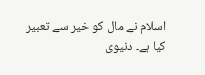اسلام نے مال کو خیر سے تعبیر کیا ہے۔ دنیوی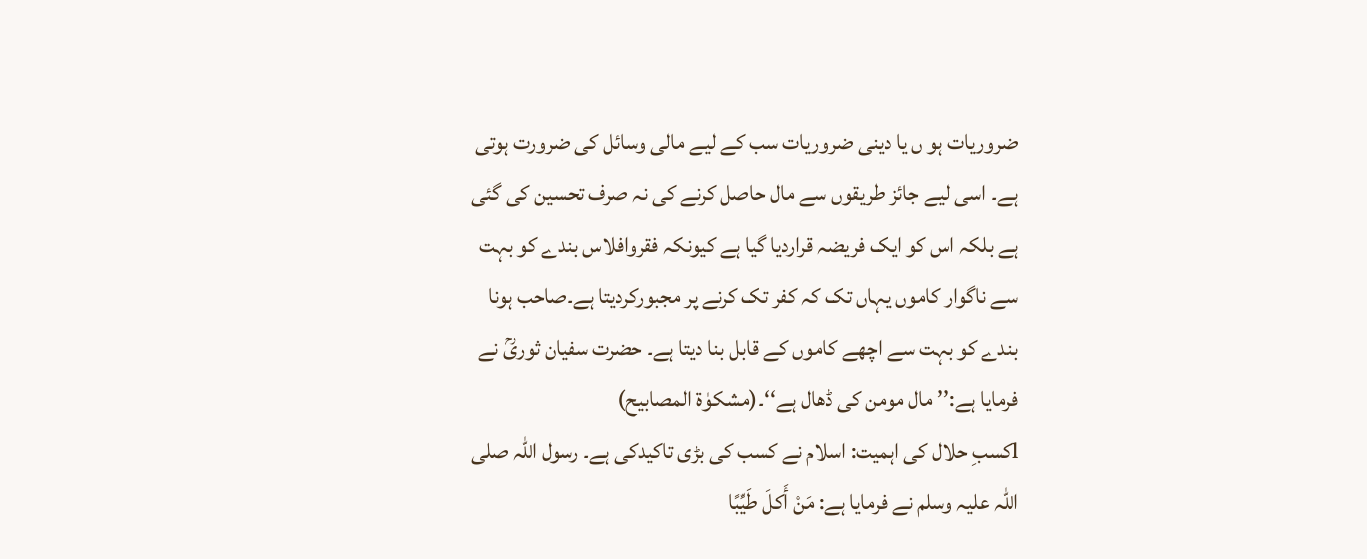ضروریات ہو ں یا دینی ضروریات سب کے لیے مالی وسائل کی ضرورت ہوتی ہے۔ اسی لیے جائز طریقوں سے مال حاصل کرنے کی نہ صرف تحسین کی گئی ہے بلکہ اس کو ایک فریضہ قراردیا گیا ہے کیونکہ فقروافلاس بندے کو بہت سے ناگوار کاموں یہاں تک کہ کفر تک کرنے پر مجبورکردیتا ہے۔صاحب ہونا بندے کو بہت سے اچھے کاموں کے قابل بنا دیتا ہے۔ حضرت سفیان ثوریؒ نے فرمایا ہے:’’ مال مومن کی ڈھال ہے‘‘۔(مشکوٰۃ المصابیح)
lکسبِ حلال کی اہمیت: اسلام نے کسب کی بڑی تاکیدکی ہے۔ رسول اللہ صلی اللہ علیہ وسلم نے فرمایا ہے: مَنْ أَكلَ طَیِّبًا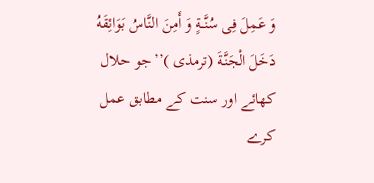وَ عَمِلَ فِی سُنَّــةٍ وَ أَمِنَ النَّاسُ بَوَائِقَهُ دَخَلَ الْجَنَّةَ (ترمذی )’’جو حلال کھائے اور سنت کے مطابق عمل کرے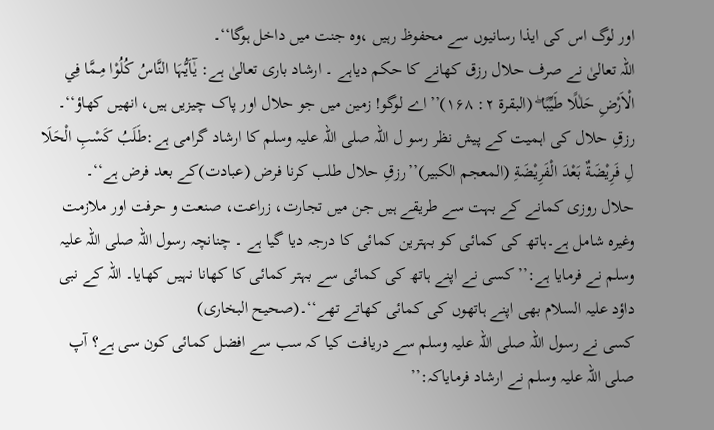اور لوگ اس کی ایذا رسانیوں سے محفوظ رہیں ،وہ جنت میں داخل ہوگا‘‘۔
اللہ تعالیٰ نے صرف حلال رزق کھانے کا حکم دیاہے ۔ ارشاد باری تعالیٰ ہے: يٰٓاَيُّہَا النَّاسُ كُلُوْا مِـمَّا فِي الْاَرْضِ حَلٰلًا طَيِّبًا ۖ (البقرۃ ۲: ۱۶۸)’’اے لوگو! زمین میں جو حلال اور پاک چیزیں ہیں، انھیں کھاؤ‘‘۔
رزقِ حلال کی اہمیت کے پیش نظر رسو ل اللہ صلی اللہ علیہ وسلم کا ارشاد گرامی ہے:طَلَبُ كَسْبِ الْحَلَا لِ فَرِیْضَةٌ بَعْدَ الْفَرِیْضَةِ (المعجم الکبیر)’’رزقِ حلال طلب کرنا فرض (عبادت)کے بعد فرض ہے‘‘۔
حلال روزی کمانے کے بہت سے طریقے ہیں جن میں تجارت، زراعت، صنعت و حرفت اور ملازمت وغیرہ شامل ہے۔ہاتھ کی کمائی کو بہترین کمائی کا درجہ دیا گیا ہے ۔ چنانچہ رسول اللہ صلی اللہ علیہ وسلم نے فرمایا ہے:’’کسی نے اپنے ہاتھ کی کمائی سے بہتر کمائی کا کھانا نہیں کھایا۔ اللہ کے نبی داؤد علیہ السلام بھی اپنے ہاتھوں کی کمائی کھاتے تھے‘‘۔(صحیح البخاری)
کسی نے رسول اللہ صلی اللہ علیہ وسلم سے دریافت کیا کہ سب سے افضل کمائی کون سی ہے؟ آپ صلی اللہ علیہ وسلم نے ارشاد فرمایاکہ:’’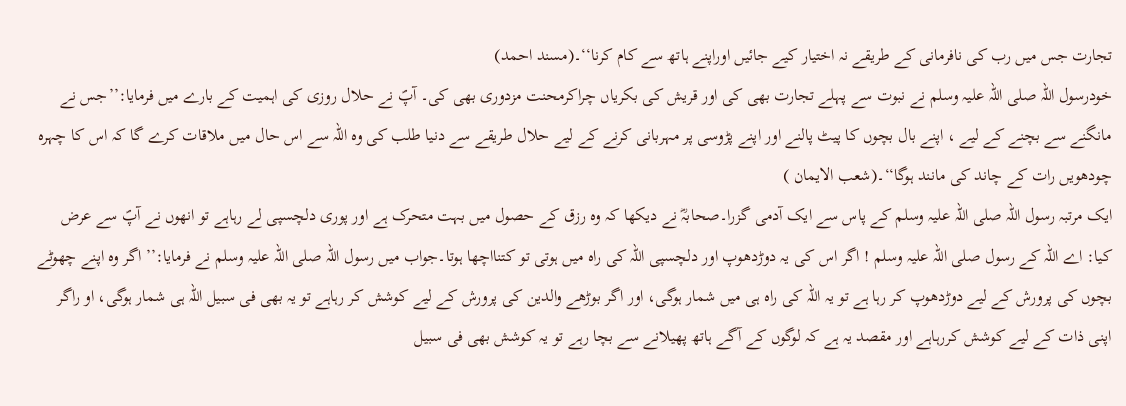تجارت جس میں رب کی نافرمانی کے طریقے نہ اختیار کیے جائیں اوراپنے ہاتھ سے کام کرنا‘‘۔(مسند احمد)
خودرسول اللہ صلی اللہ علیہ وسلم نے نبوت سے پہلے تجارت بھی کی اور قریش کی بکریاں چراکرمحنت مزدوری بھی کی۔ آپؐ نے حلال روزی کی اہمیت کے بارے میں فرمایا:’’جس نے مانگنے سے بچنے کے لیے ، اپنے بال بچوں کا پیٹ پالنے اور اپنے پڑوسی پر مہربانی کرنے کے لیے حلال طریقے سے دنیا طلب کی وہ اللہ سے اس حال میں ملاقات کرے گا کہ اس کا چہرہ چودھویں رات کے چاند کی مانند ہوگا‘‘۔(شعب الایمان )
ایک مرتبہ رسول اللہ صلی اللہ علیہ وسلم کے پاس سے ایک آدمی گزرا۔صحابہؓ نے دیکھا کہ وہ رزق کے حصول میں بہت متحرک ہے اور پوری دلچسپی لے رہاہے تو انھوں نے آپؐ سے عرض کیا: اے اللہ کے رسول صلی اللہ علیہ وسلم ! اگر اس کی یہ دوڑدھوپ اور دلچسپی اللہ کی راہ میں ہوتی تو کتنااچھا ہوتا۔جواب میں رسول اللہ صلی اللہ علیہ وسلم نے فرمایا:’’ اگر وہ اپنے چھوٹے بچوں کی پرورش کے لیے دوڑدھوپ کر رہا ہے تو یہ اللہ کی راہ ہی میں شمار ہوگی، اور اگر بوڑھے والدین کی پرورش کے لیے کوشش کر رہاہے تو یہ بھی فی سبیل اللہ ہی شمار ہوگی، او راگر اپنی ذات کے لیے کوشش کررہاہے اور مقصد یہ ہے کہ لوگوں کے آگے ہاتھ پھیلانے سے بچا رہے تو یہ کوشش بھی فی سبیل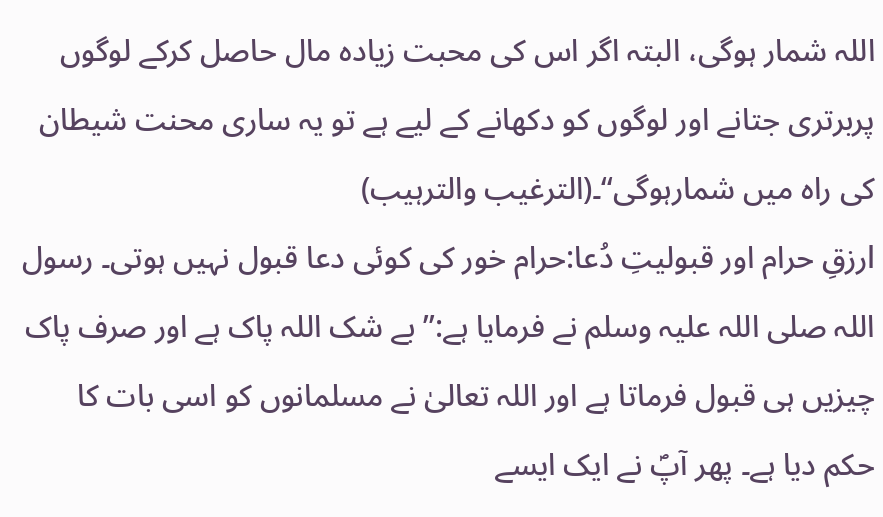اللہ شمار ہوگی، البتہ اگر اس کی محبت زیادہ مال حاصل کرکے لوگوں پربرتری جتانے اور لوگوں کو دکھانے کے لیے ہے تو یہ ساری محنت شیطان کی راہ میں شمارہوگی‘‘۔(الترغیب والترہیب)
lرزقِ حرام اور قبولیتِ دُعا:حرام خور کی کوئی دعا قبول نہیں ہوتی۔ رسول اللہ صلی اللہ علیہ وسلم نے فرمایا ہے:’’بے شک اللہ پاک ہے اور صرف پاک چیزیں ہی قبول فرماتا ہے اور اللہ تعالیٰ نے مسلمانوں کو اسی بات کا حکم دیا ہے۔ پھر آپؐ نے ایک ایسے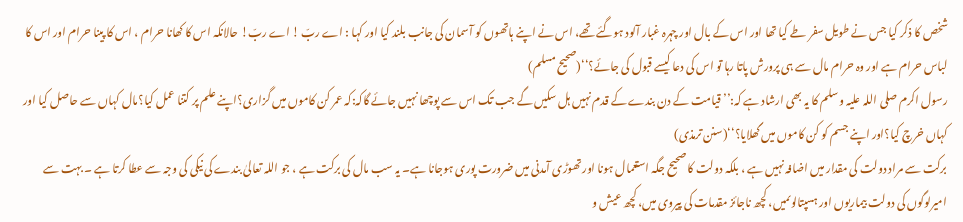شخص کا ذکر کیا جس نے طویل سفر طے کیا تھا اور اس کے بال اور چہرہ غبار آلود ہوگئے تھے، اس نے اپنے ہاتھوں کو آسمان کی جانب بلند کیا اور کہا : اے ربّ ! اے ربّ! حالانکہ اس کا کھانا حرام ، اس کا پینا حرام اور اس کا لباس حرام ہے اور وہ حرام مال سے ہی پرورش پاتا رہا تو اس کی دعا کیسے قبول کی جائے؟‘‘(صحیح مسلم)
رسول اکرم صلی اللہ علیہ وسلم کا یہ بھی ارشاد ہے کہ:’’قیامت کے دن بندے کے قدم نہیں ہل سکیں گے جب تک اس سے پوچھا نہیں جائے گاکہ:کہ عمر کن کاموں میں گزاری؟اپنے علم پر کتنا عمل کیا؟مال کہاں سے حاصل کیا اور کہاں خرچ کیا؟اور اپنے جسم کو کن کاموں میں گھلایا؟‘‘(سنن ترمذی)
برکت سے مراد دولت کی مقدار میں اضافہ نہیں ہے ، بلکہ دولت کا صحیح جگہ استعمال ہونا اور تھوڑی آمدنی میں ضرورت پوری ہوجانا ہے۔ یہ سب مال کی برکت ہے ، جو اللہ تعالیٰ بندے کی نیکی کی وجہ سے عطا کرتا ہے ۔ بہت سے امیرلوگوں کی دولت بیماریوں اور ہسپتالوںمیں، کچھ ناجائز مقدمات کی پیروی میں، کچھ عیش و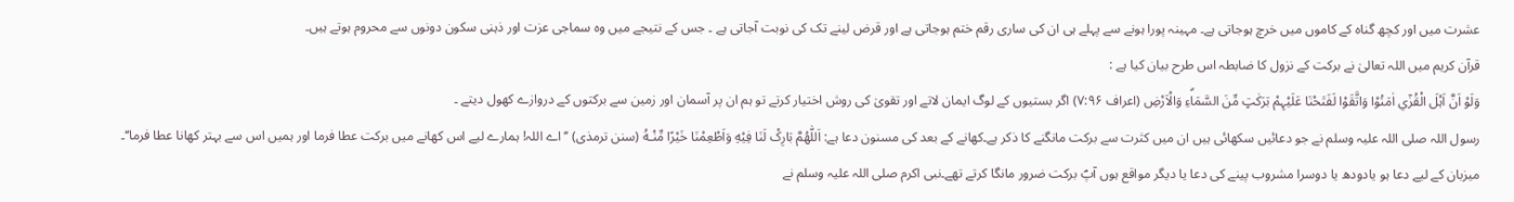عشرت میں اور کچھ گناہ کے کاموں میں خرچ ہوجاتی ہے۔ مہینہ پورا ہونے سے پہلے ہی ان کی ساری رقم ختم ہوجاتی ہے اور قرض لینے تک کی نوبت آجاتی ہے ۔ جس کے نتیجے میں وہ سماجی عزت اور ذہنی سکون دونوں سے محروم ہوتے ہیں۔
قرآن کریم میں اللہ تعالیٰ نے برکت کے نزول کا ضابطہ اس طرح بیان کیا ہے :
وَلَوْ اَنَّ اَہْلَ الْقُرٰٓي اٰمَنُوْا وَاتَّقَوْا لَفَتَحْنَا عَلَيْہِمْ بَرَكٰتٍ مِّنَ السَّمَاۗءِ وَالْاَرْضِ (اعراف ۷:۹۶) اگر بستیوں کے لوگ ایمان لاتے اور تقویٰ کی روش اختیار کرتے تو ہم ان پر آسمان اور زمین سے برکتوں کے دروازے کھول دیتے ۔
رسول اللہ صلی اللہ علیہ وسلم نے جو دعائیں سکھائی ہیں ان میں کثرت سے برکت مانگنے کا ذکر ہے۔کھانے کے بعد کی مسنون دعا ہے: اَللّٰھُمَّ بَارِکْ لَنَا فِیْهِ وَاَطْعِمْنَا خَیْرًا مِّنْـهُ (سنن ترمذی) ’’اے اللہ! ہمارے لیے اس کھانے میں برکت عطا فرما اور ہمیں اس سے بہتر کھانا عطا فرما‘‘۔
میزبان کے لیے دعا ہو یادودھ یا دوسرا مشروب پینے کی دعا یا دیگر مواقع ہوں آپؐ برکت ضرور مانگا کرتے تھے۔نبی اکرم صلی اللہ علیہ وسلم نے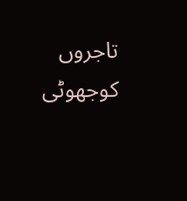تاجروں کوجھوٹی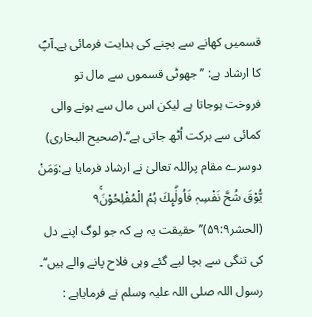قسمیں کھانے سے بچنے کی ہدایت فرمائی ہے۔آپؐ کا ارشاد ہے: ’’جھوٹی قسموں سے مال تو فروخت ہوجاتا ہے لیکن اس مال سے ہونے والی کمائی سے برکت اُٹھ جاتی ہے‘‘۔(صحیح البخاری)
دوسرے مقام پراللہ تعالیٰ نے ارشاد فرمایا ہے:وَمَنْ يُّوْقَ شُحَّ نَفْسِہٖ فَاُولٰۗىِٕكَ ہُمُ الْمُفْلِحُوْنَ۹ۚ (الحشر۵۹:۹)’’حقیقت یہ ہے کہ جو لوگ اپنے دل کی تنگی سے بچا لیے گئے وہی فلاح پانے والے ہیں‘‘۔
رسول اللہ صلی اللہ علیہ وسلم نے فرمایاہے :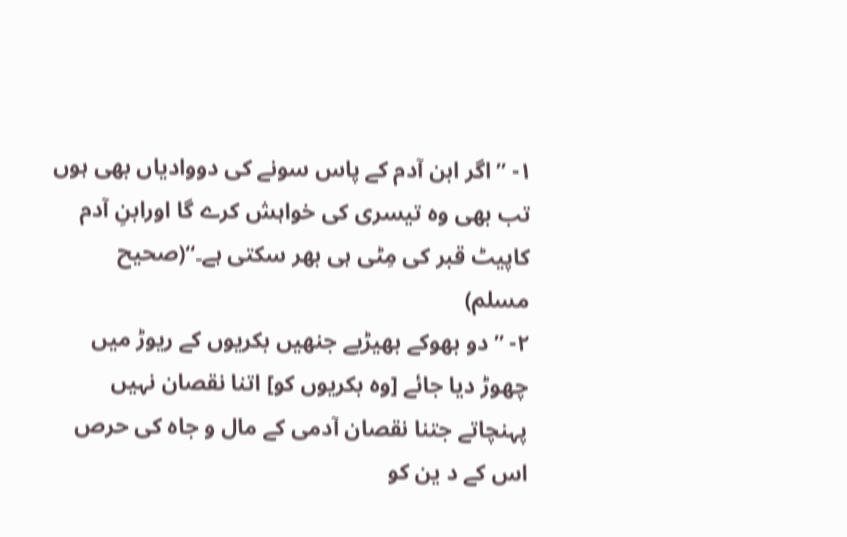۱- ’’اگر ابن آدم کے پاس سونے کی دووادیاں بھی ہوں تب بھی وہ تیسری کی خواہش کرے گا اورابنِ آدم کاپیٹ قبر کی مِٹی ہی بھر سکتی ہے۔‘‘(صحیح مسلم)
۲- ’’ دو بھوکے بھیڑیے جنھیں بکریوں کے ریوڑ میں چھوڑ دیا جائے [وہ بکریوں کو] اتنا نقصان نہیں پہنچاتے جتنا نقصان آدمی کے مال و جاہ کی حرص اس کے د ین کو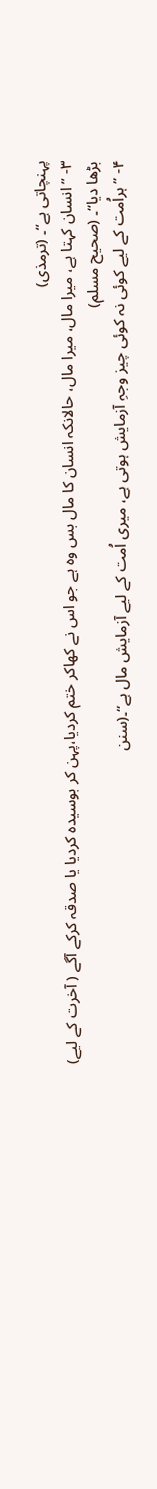پہنچاتی ہے‘‘۔ (ترمذی)
۳- ’’انسان کہتا ہے، میرا مال، میرا مال، حالانکہ انسان کا مال بس وہ ہے جو اس نے کھاکر ختم کردیا،پہن کر بوسیدہ کردیا یا صدقہ کرکے آگے ( آخرت کے لیے) بڑھا دیا‘‘۔ (صحیح مسلم)
۴- ’’ہراُمت کے لیے کوئی نہ کوئی چیز وجہِ آزمایش ہوتی ہے، میری اُمت کے لیے آزمایش مال ہے‘‘۔(سنن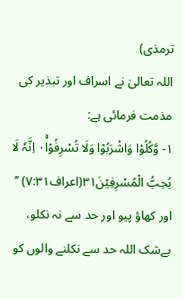ترمذی)
اللہ تعالیٰ نے اسراف اور تبذیر کی مذمت فرمائی ہے:
۱- وَّكُلُوْا وَاشْرَبُوْا وَلَا تُسْرِفُوْا۰ۚ اِنَّہٗ لَا يُحِبُّ الْمُسْرِفِيْنَ۳۱(اعراف۷:۳۱) ’’ اور کھاؤ پیو اور حد سے نہ نکلو، بےشک اللہ حد سے نکلنے والوں کو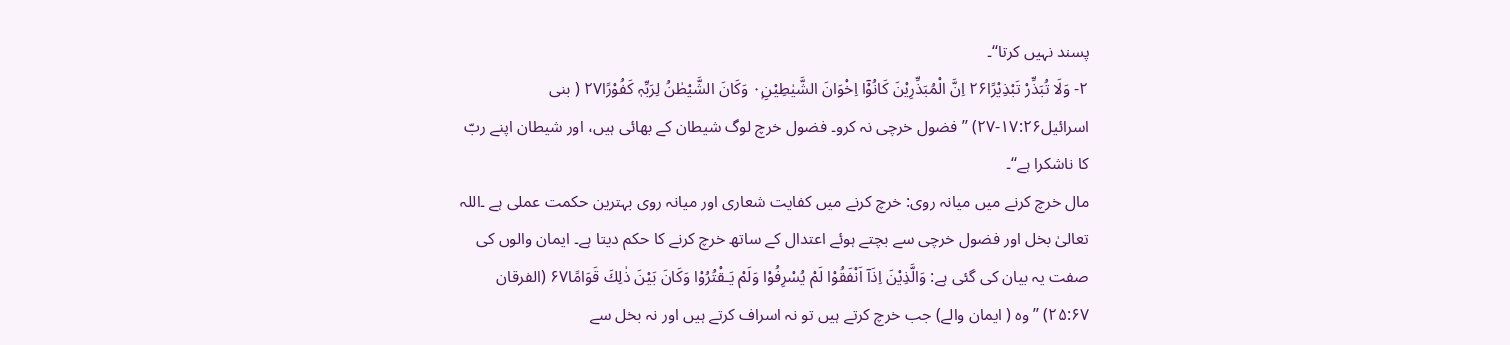پسند نہیں کرتا‘‘۔
۲- وَلَا تُبَذِّرْ تَبْذِيْرًا۲۶ اِنَّ الْمُبَذِّرِيْنَ كَانُوْٓا اِخْوَانَ الشَّيٰطِيْنِ۰ۭ وَكَانَ الشَّيْطٰنُ لِرَبِّہٖ كَفُوْرًا۲۷ ( بنی اسرائیل۱۷:۲۶-۲۷) ’’فضول خرچی نہ کرو۔ فضول خرچ لوگ شیطان کے بھائی ہیں، اور شیطان اپنے ربّ کا ناشکرا ہے‘‘۔
مال خرچ کرنے میں میانہ روی: خرچ کرنے میں کفایت شعاری اور میانہ روی بہترین حکمت عملی ہے ۔اللہ تعالیٰ بخل اور فضول خرچی سے بچتے ہوئے اعتدال کے ساتھ خرچ کرنے کا حکم دیتا ہے۔ ایمان والوں کی صفت یہ بیان کی گئی ہے: وَالَّذِيْنَ اِذَآ اَنْفَقُوْا لَمْ يُسْرِفُوْا وَلَمْ يَـقْتُرُوْا وَكَانَ بَيْنَ ذٰلِكَ قَوَامًا۶۷ (الفرقان ۲۵:۶۷) ’’ وہ ( ایمان والے) جب خرچ کرتے ہیں تو نہ اسراف کرتے ہیں اور نہ بخل سے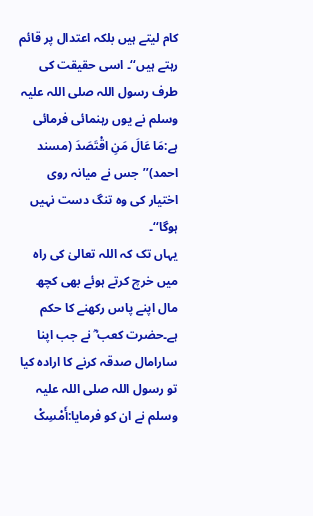کام لیتے ہیں بلکہ اعتدال پر قائم رہتے ہیں‘‘۔ اسی حقیقت کی طرف رسول اللہ صلی اللہ علیہ وسلم نے یوں رہنمائی فرمائی ہے:مَا عَالَ مَنِ اقْتَصَدَ (مسند احمد)’’جس نے میانہ روی اختیار کی وہ تنگ دست نہیں ہوگا‘‘۔
یہاں تک کہ اللہ تعالیٰ کی راہ میں خرچ کرتے ہوئے بھی کچھ مال اپنے پاس رکھنے کا حکم ہے۔حضرت کعب ؓ نے جب اپنا سارامال صدقہ کرنے کا ارادہ کیا تو رسول اللہ صلی اللہ علیہ وسلم نے ان کو فرمایا:أَمْسِکْ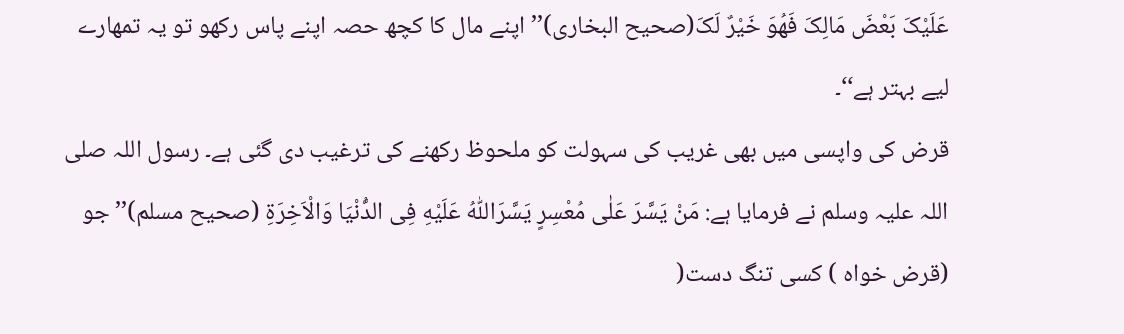عَلَیْکَ بَعْضَ مَالِکَ فَھُوَ خَیْرٌ لَکَ(صحیح البخاری)’’اپنے مال کا کچھ حصہ اپنے پاس رکھو تو یہ تمھارے لیے بہتر ہے‘‘۔
قرض کی واپسی میں بھی غریب کی سہولت کو ملحوظ رکھنے کی ترغیب دی گئی ہے۔ رسول اللہ صلی اللہ علیہ وسلم نے فرمایا ہے: مَنْ یَسَّرَ عَلٰی مُعْسِرٍ یَسَّرَاللّٰهُ عَلَیْهِ فِی الدُّنْیَا وَالْاَخِرَةِ (صحیح مسلم)’’ جو (قرض خواہ ) کسی تنگ دست(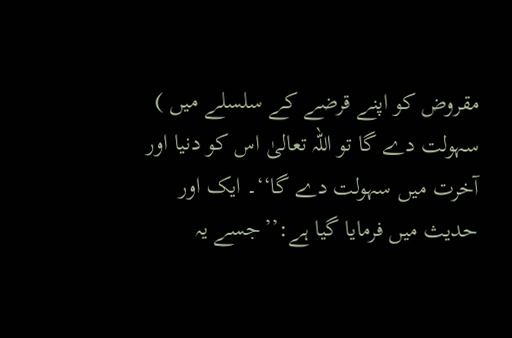مقروض کو اپنے قرضے کے سلسلے میں ) سہولت دے گا تو اللہ تعالیٰ اس کو دنیا اور آخرت میں سہولت دے گا‘‘۔ ایک اور حدیث میں فرمایا گیا ہے:’’جسے یہ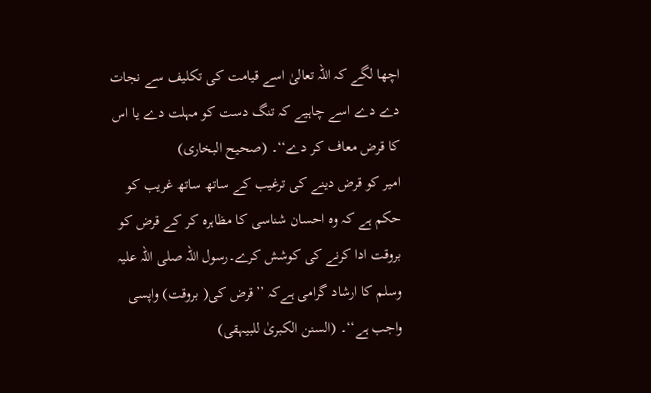اچھا لگے کہ اللہ تعالیٰ اسے قیامت کی تکلیف سے نجات دے دے اسے چاہیے کہ تنگ دست کو مہلت دے یا اس کا قرض معاف کر دے‘‘۔ (صحیح البخاری)
امیر کو قرض دینے کی ترغیب کے ساتھ ساتھ غریب کو حکم ہے کہ وہ احسان شناسی کا مظاہرہ کر کے قرض کو بروقت ادا کرنے کی کوشش کرے۔رسول اللہ صلی اللہ علیہ وسلم کا ارشاد گرامی ہےکہ ’’قرض کی( بروقت) واپسی واجب ہے‘‘۔ (السنن الکبریٰ للبیہقی)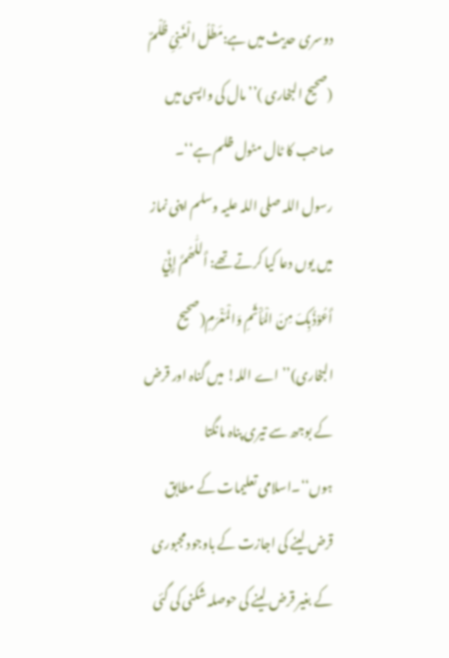دوسری حدیث میں ہے:مَطْلُ الْغَنِیِّ ظُلْمٌ (صحیح البخاری )’’ مال کی واپسی میں صاحب کا ٹال مٹول ظلم ہے‘‘۔
رسول اللہ صلی اللہ علیہ وسلم اپنی نماز میں یوں دعا کیا کرتے تھے: أَللّٰھُمَّ إِنِّيْ أَعُوْذُبِکَ مِنَ الْمَأْثَمِ وَالْمَغْرَمِ(صحیح البخاری)’’اے اللہ! میں گناہ اور قرض کے بوجھ سے تیری پناہ مانگتا ہوں‘‘۔اسلامی تعلیمات کے مطابق قرض لینے کی اجازت کے باوجودمجبوری کے بغیر قرض لینے کی حوصلہ شکنی کی گئی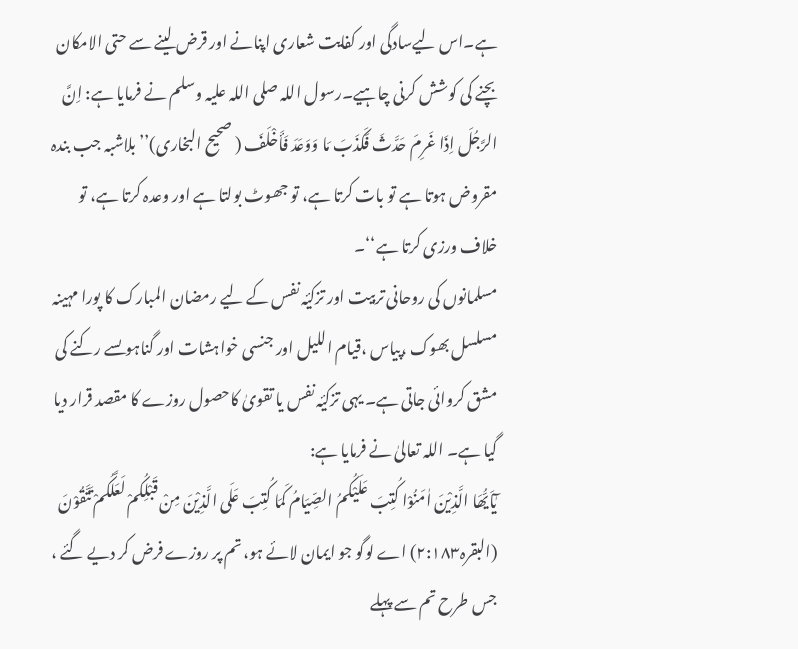ہے۔اس لیےسادگی اور کفایت شعاری اپنانے اور قرض لینے سے حتی الامکان بچنے کی کوشش کرنی چاہیے۔رسول اللہ صلی اللہ علیہ وسلم نے فرمایا ہے: اِنَّ الرَّجُلَ اِذَا غَرِمَ حَدَّثَ فَکَذَبَ مَا وَوَعَدَ فَأَخْلَفَ ( صحیح البخاری)’’ بلاشبہ جب بندہ مقروض ہوتا ہے تو بات کرتا ہے، تو جھوٹ بولتا ہے اور وعدہ کرتا ہے، تو خلاف ورزی کرتا ہے‘‘۔
مسلمانوں کی روحانی تربیت اور تزکیٔہ نفس کے لیے رمضان المبارک کا پورا مہینہ مسلسل بھوک ،پیاس ،قیام اللیل اور جنسی خواہشات اور گناہوںسے رکنے کی مشق کروائی جاتی ہے۔ یہی تزکیٔہ نفس یا تقویٰ کاحصول روزے کا مقصد قرار دیا گیا ہے۔ اللہ تعالیٰ نے فرمایا ہے:
یٰٓاَیُّھَا الَّذِیْنَ اٰمَنُوْا کُتِبَ عَلَیْکُمُ الصِّیَامُ کَمَا کُتِبَ عَلَی الَّذِیْنَ مِنْ قَبْلِکُمْ لَعَلَّکُمْ تَتَّقُوْنَ (البقرہ۲:۱۸۳) اے لوگو جو ایمان لائے ہو، تم پر روزے فرض کر دیے گئے ، جس طرح تم سے پہلے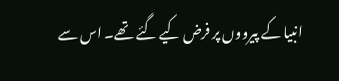انبیا کے پیرووں پر فرض کیے گئے تھے۔ اس سے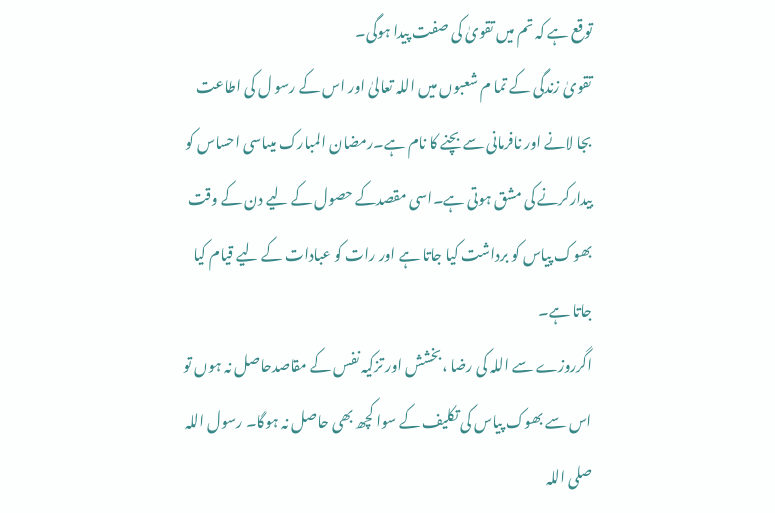توقع ہے کہ تم میں تقویٰ کی صفت پیدا ہوگی۔
تقویٰ زندگی کے تما م شعبوں میں اللہ تعالیٰ اور اس کے رسو ل کی اطاعت بجا لانے اور نافرمانی سے بچنے کا نام ہے۔رمضان المبارک میںاسی احساس کو بیدارکرنے کی مشق ہوتی ہے۔اسی مقصدکے حصول کے لیے دن کے وقت بھوک پیاس کو برداشت کیا جاتا ہے اور رات کو عبادات کے لیے قیام کیا جاتا ہے۔
اگرروزے سے اللہ کی رضا ،بخشش اور تزکیہ نفس کے مقاصدحاصل نہ ہوں تو اس سے بھوک پیاس کی تکلیف کے سوا کچھ بھی حاصل نہ ہوگا۔ رسول اللہ صلی اللہ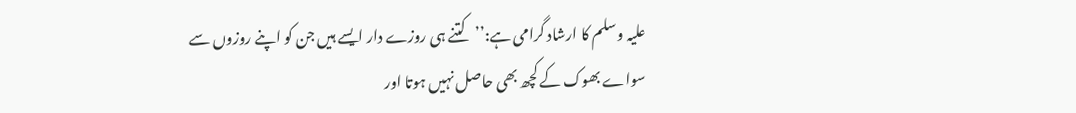علیہ وسلم کا ارشاد گرامی ہے:’’کتنے ہی روزے دار ایسے ہیں جن کو اپنے روزوں سے سواے بھوک کے کچھ بھی حاصل نہیں ہوتا اور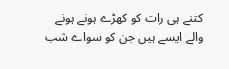کتنے ہی رات کو کھڑے ہونے ہونے والے ایسے ہیں جن کو سواے شب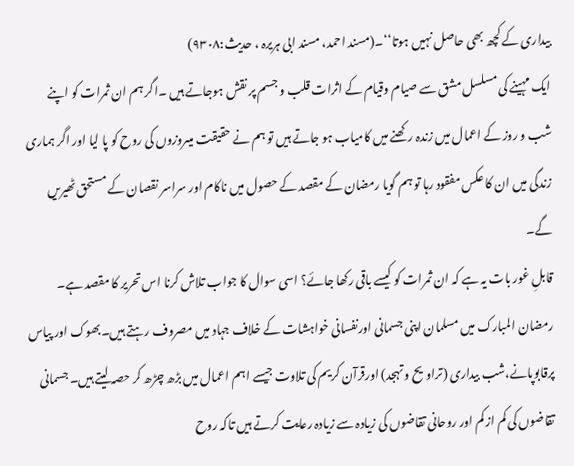بیداری کے کچھ بھی حاصل نہیں ہوتا‘‘۔(مسند احمد، مسند ابی ہریرہ ، حدیث:۹۳۰۸)
ایک مہینے کی مسلسل مشق سے صیام وقیام کے اثرات قلب و جسم پر نقش ہوجاتے ہیں ۔اگر ہم ان ثمرات کو اپنے شب و روز کے اعمال میں زندہ رکھنے میں کامیاب ہو جاتے ہیں تو ہم نے حقیقت میںروزوں کی روح کو پا لیا اور اگر ہماری زندگی میں ان کا عکس مفقود رہا تو ہم گویا رمضان کے مقصد کے حصول میں ناکام اور سراسر نقصان کے مستحق ٹھیریں گے۔
قابلِ غور بات یہ ہے کہ ان ثمرات کو کیسے باقی رکھا جائے؟ اسی سوال کا جواب تلاش کرنا اس تحریر کا مقصد ہے۔
رمضان المبارک میں مسلمان اپنی جسمانی اورنفسانی خواہشات کے خلاف جہاد میں مصروف رہتے ہیں۔بھوک اور پیاس پرقابوپانے،شب بیداری (تراویح و تہجد) اورقرآن کریم کی تلاوت جیسے اہم اعمال میں بڑھ چڑھ کر حصہ لیتے ہیں۔ جسمانی تقاضوں کی کم از کم اور روحانی تقاضوں کی زیادہ سے زیادہ رعایت کرتے ہیں تاکہ روح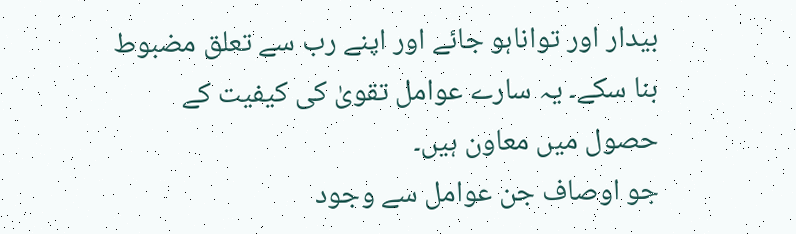بیدار اور تواناہو جائے اور اپنے رب سے تعلق مضبوط بنا سکے۔ یہ سارے عوامل تقویٰ کی کیفیت کے حصول میں معاون ہیں۔
جو اوصاف جن عوامل سے وجود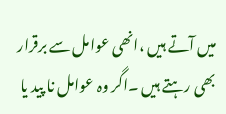میں آتے ہیں ،انھی عوامل سے برقرار بھی رہتے ہیں ۔اگر وہ عوامل نا پید یا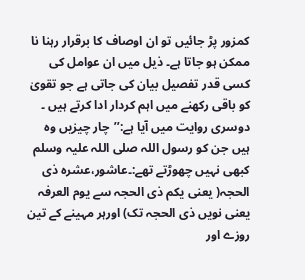کمزور پڑ جائیں تو ان اوصاف کا برقرار رہنا نا ممکن ہو جاتا ہے۔ ذیل میں ان عوامل کی کسی قدر تفصیل بیان کی جاتی ہے جو تقویٰ کو باقی رکھنے میں اہم کردار ادا کرتے ہیں ۔
دوسری روایت میں آیا ہے:’’چار چیزیں وہ ہیں جن کو رسول اللہ صلی اللہ علیہ وسلم کبھی نہیں چھوڑتے تھے:۔عاشور،عشرہ ذی الحجہ( یعنی یکم ذی الحجہ سے یوم العرفہ یعنی نویں ذی الحجہ تک) اورہر مہینے کے تین روزے اور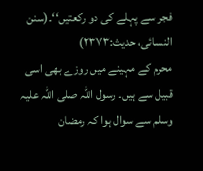فجر سے پہلے کی دو رکعتیں‘‘۔(سنن النسائی، حدیث:۲۳۷۳)
محرم کے مہینے میں روزے بھی اسی قبیل سے ہیں۔ رسول اللہ صلی اللہ علیہ وسلم سے سوال ہوا کہ رمضان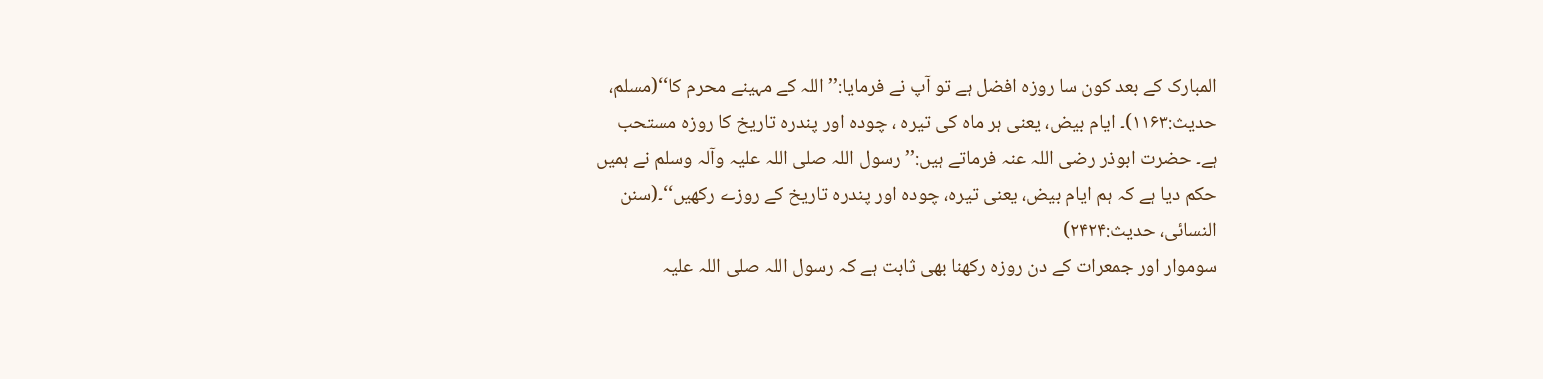المبارک کے بعد کون سا روزہ افضل ہے تو آپ نے فرمایا:’’ اللہ کے مہینے محرم کا‘‘(مسلم، حدیث:۱۱۶۳)۔ ایام بیض، یعنی ہر ماہ کی تیرہ ، چودہ اور پندرہ تاریخ کا روزہ مستحب ہے۔ حضرت ابوذر رضی اللہ عنہ فرماتے ہیں:’’رسول اللہ صلی اللہ علیہ وآلہ وسلم نے ہمیں حکم دیا ہے کہ ہم ایام بیض، یعنی تیرہ، چودہ اور پندرہ تاریخ کے روزے رکھیں‘‘۔(سنن النسائی، حدیث:۲۴۲۴)
سوموار اور جمعرات کے دن روزہ رکھنا بھی ثابت ہے کہ رسول اللہ صلی اللہ علیہ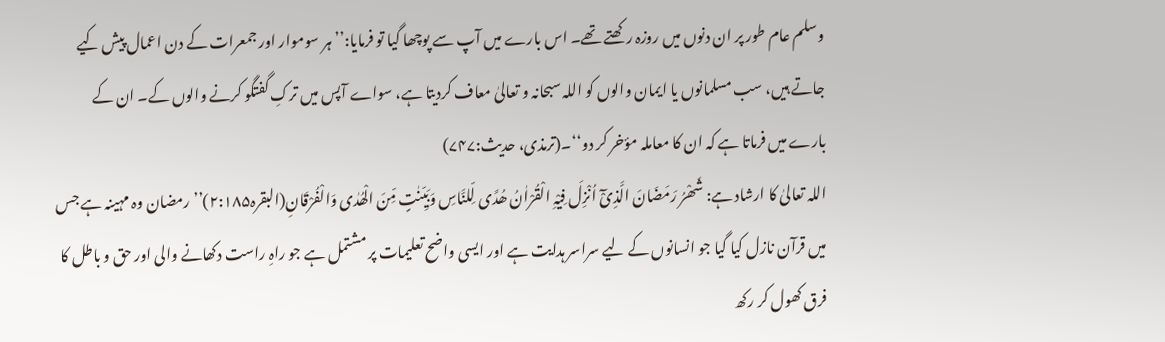وسلم عام طور پر ان دنوں میں روزہ رکھتے تھے۔ اس بارے میں آپ سے پوچھا گیا تو فرمایا:’’ ہر سوموار اور جمعرات کے دن اعمال پیش کیے جاتے ہیں، سب مسلمانوں یا ایمان والوں کو اللہ سبحانہ و تعالیٰ معاف کردیتا ہے، سواے آپس میں ترکِ گفتگو کرنے والوں کے۔ ان کے بارے میں فرماتا ہے کہ ان کا معاملہ مؤخر کر دو‘‘۔(ترمذی، حدیث:۷۴۷)
اللہ تعالیٰ کا ارشاد ہے: شَھْرُ رَمَضَانَ الَّذِیْٓ اُنْزِلَ فِیْہِ الْقُرْاٰنُ ھُدًی لِّلنَّاسِ وَبَیِّنٰتٍ مِّنَ الْھُدٰی وَالْفُرْقَانِ(البقرہ۲:۱۸۵)’’رمضان وہ مہینہ ہے جس میں قرآن نازل کیا گیا جو انسانوں کے لیے سراسر ہدایت ہے اور ایسی واضح تعلیمات پر مشتمل ہے جو راہِ راست دکھانے والی اور حق و باطل کا فرق کھول کر رکھ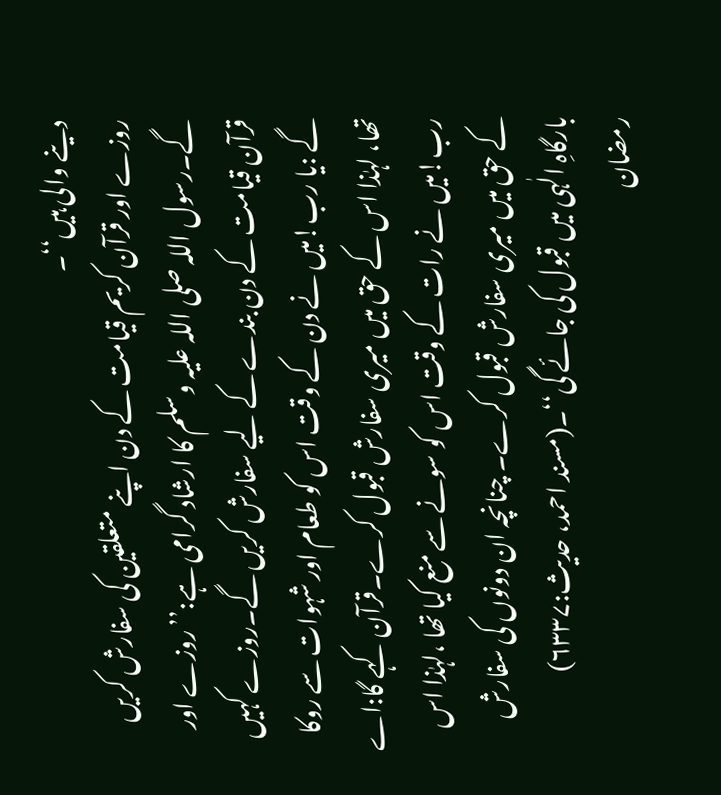دینے والی ہیں‘‘۔
روزے اور قرآن کریم قیامت کے دن اپنے متعلقین کی سفارش کریں گے۔رسول اللہ صلی اللہ علیہ وسلم کا ارشاد گرامی ہے:’’روزے اور قرآن قیامت کے دن بندے کے لیے سفارش کریں گے۔روزے کہیں گے :یا رب!میں نے دن کے وقت اس کو طعام اور شہوات سے روکا تھا، لہٰذا اس کے حق میں میری سفارش قبول کرے۔قرآن کہے گا:اے رب!میں نے رات کے وقت اس کو سونے سے منع کیا تھا ،لہٰذا اس کے حق میں میری سفارش قبول کرے۔ چنانچہ ان دونوں کی سفارش بارگاہِ الٰہی میں قبول کی جائے گی‘‘۔(مسند احمد، حدیث:۶۳۳۷)
رمضان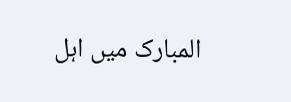المبارک میں اہل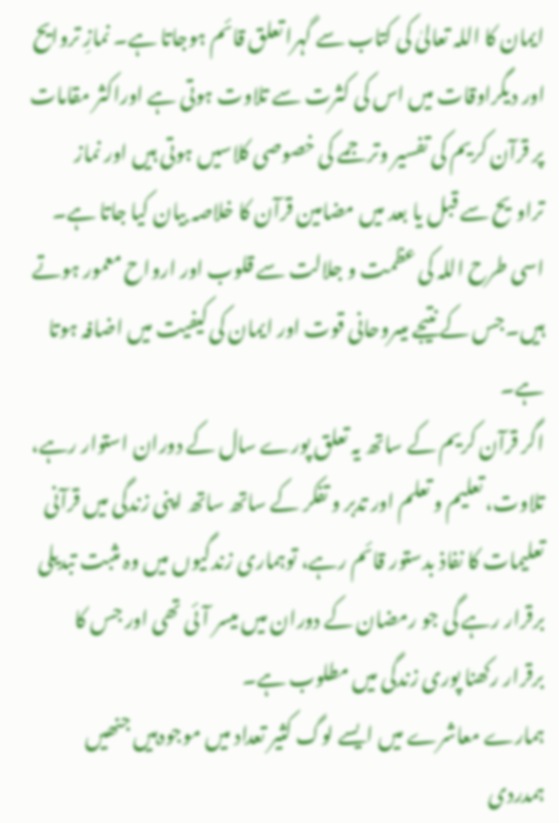ایمان کا اللہ تعالیٰ کی کتاب سے گہرا تعلق قائم ہوجاتا ہے۔ نمازِ تروایح اور دیگراوقات میں اس کی کثرت سے تلاوت ہوتی ہے اوراکثر مقامات پر قرآن کریم کی تفسیر وترجمے کی خصوصی کلاسیں ہوتی ہیں اور نماز تراویح سے قبل یا بعد میں مضامین قرآن کا خلاصہ بیان کیا جاتا ہے۔ اسی طرح اللہ کی عظمت و جلالت سے قلوب اور ارواح معمور ہوتے ہیں۔جس کے نتیجے میںروحانی قوت اور ایمان کی کیفیت میں اضافہ ہوتا ہے۔
اگر قرآن کریم کے ساتھ یہ تعلق پورے سال کے دوران استوار رہے، تلاوت، تعلیم و تعلم اور تدبر و تفکر کے ساتھ ساتھ اپنی زندگی میں قرآنی تعلیمات کا نفاذ بدستور قائم رہے، توہماری زندگیوں میں وہ مثبت تبدیلی برقرار رہے گی جو رمضان کے دوران میں میسر آئی تھی اور جس کا برقرار رکھنا پوری زندگی میں مطلوب ہے۔
ہمارے معاشرے میں ایسے لوگ کثیر تعداد میں موجودہیں جنھیں ہمدردی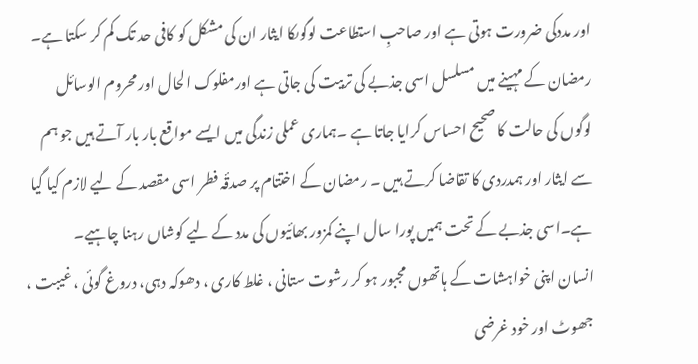اور مددکی ضرورت ہوتی ہے اور صاحبِ استطاعت لوگوںکا ایثار ان کی مشکل کو کافی حد تک کم کر سکتا ہے۔ رمضان کے مہینے میں مسلسل اسی جذبے کی تربیت کی جاتی ہے اورمفلوک الحال اور محروم الوسائل لوگوں کی حالت کا صحیح احساس کرایا جاتا ہے ۔ہماری عملی زندگی میں ایسے مواقع بار بار آتے ہیں جو ہم سے ایثار اور ہمدردی کا تقاضا کرتے ہیں ۔ رمضان کے اختتام پر صدقٔہ فطر اسی مقصد کے لیے لازم کیا گیا ہے۔اسی جذبے کے تحت ہمیں پورا سال اپنے کمزور بھائیوں کی مدد کے لیے کوشاں رہنا چاہیے۔
انسان اپنی خواہشات کے ہاتھوں مجبور ہو کر رشوت ستانی ، غلط کاری ، دھوکہ دہی، دروغ گوئی ، غیبت ، جھوٹ اور خود غرضی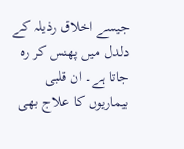جیسے اخلاق رذیلہ کے دلدل میں پھنس کر رہ جاتا ہے۔ ان قلبی بیماریوں کا علاج بھی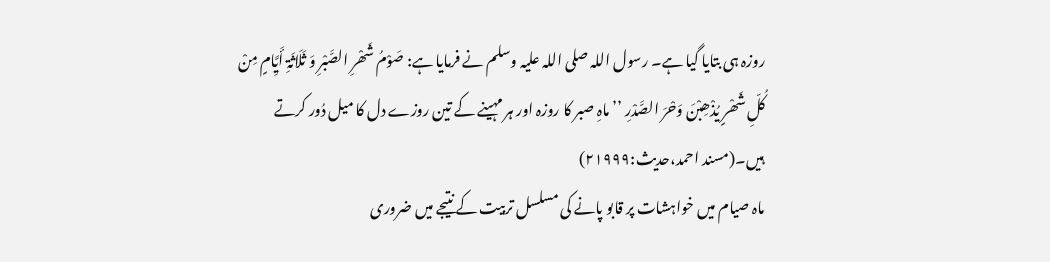روزہ ہی بتایا گیا ہے۔ رسول اللہ صلی اللہ علیہ وسلم نے فرمایا ہے: صَوْمُ شَھْرِ الصَّبْرِ وَ ثَلَاثَۃِ أَیَِّامٍ مِنْ کُلِّ شَھْرٍ یُذْھِبْنَ وَحْرَ الصَّدْرِ ’’ماہِ صبر کا روزہ اور ہر مہینے کے تین روزے دل کا میل دُور کرتے ہیں۔(مسند احمد،حدیث:۲۱۹۹۹)
ماہ صیام میں خواہشات پر قابو پانے کی مسلسل تربیت کے نتیجے میں ضروری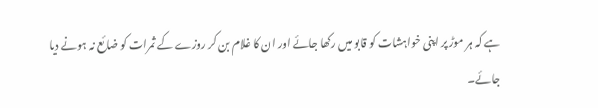ہے کہ ہر موڑ پر اپنی خواہشات کو قابو میں رکھا جائے اور ان کا غلام بن کر روزے کے ثمرات کو ضائع نہ ہونے دیا جائے۔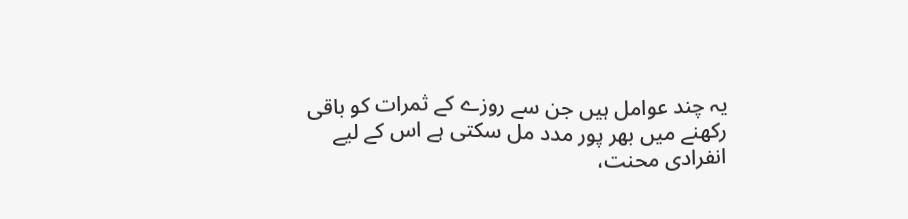یہ چند عوامل ہیں جن سے روزے کے ثمرات کو باقی رکھنے میں بھر پور مدد مل سکتی ہے اس کے لیے انفرادی محنت،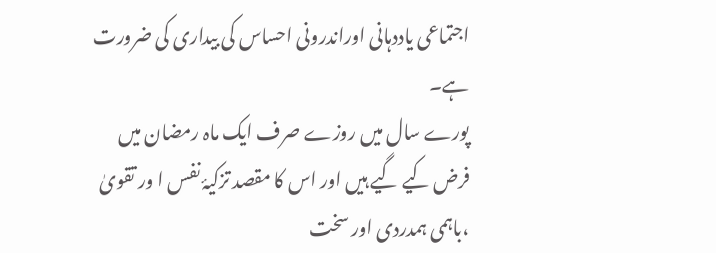اجتماعی یاددہانی اوراندرونی احساس کی بیداری کی ضرورت ہے۔
پورے سال میں روزے صرف ایک ماہ رمضان میں فرض کیے گیے ہیں اور اس کا مقصد تزکیۂ نفس ا ور تقویٰ ،باہمی ہمدردی اور سخت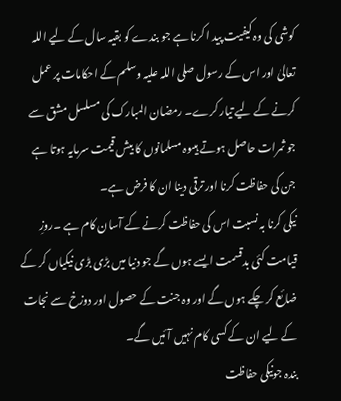کوشی کی وہ کیفیت پید ا کرنا ہے جو بندے کو بقیہ سال کے لیے اللہ تعالیٰ اور اس کے رسول صلی اللہ علیہ وسلم کے احکامات پر عمل کرنے کے لیے تیار کرے۔ رمضان المبارک کی مسلسل مشق سے جو ثمرات حاصل ہوتے ہیںوہ مسلمانوں کا بیش قیمت سرمایہ ہوتا ہے جن کی حفاظت کرنا اور ترقی دینا ان کا فرض ہے۔
نیکی کرنا بہ نسبت اس کی حفاظت کرنے کے آسان کام ہے ۔روزِ قیامت کئی بدقسمت ایسے ہوں گے جو دنیا میں بڑی بڑی نیکیاں کر کے ضائع کر چکے ہوں گے اور وہ جنت کے حصول اور دوزخ سے نجات کے لیے ان کے کسی کام نہیں آئیں گے۔
بندہ جونیکی حفاظت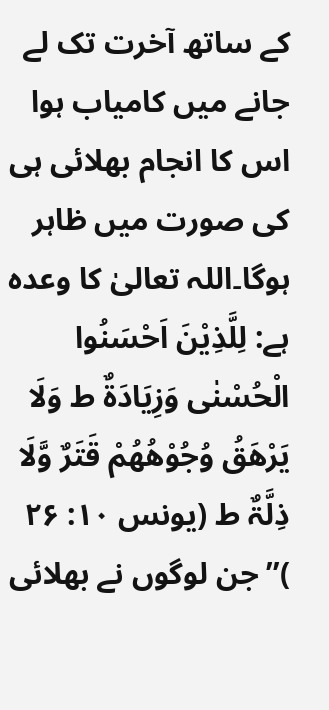کے ساتھ آخرت تک لے جانے میں کامیاب ہوا اس کا انجام بھلائی ہی کی صورت میں ظاہر ہوگا۔اللہ تعالیٰ کا وعدہ ہے: لِلَّذِیْنَ اَحْسَنُوا الْحُسْنٰی وَزِیَادَۃٌ ط وَلَا یَرْھَقُ وُجُوْھُھُمْ قَتَرٌ وَّلَا ذِلَّۃٌ ط (یونس ۱۰: ۲۶ )’’جن لوگوں نے بھلائی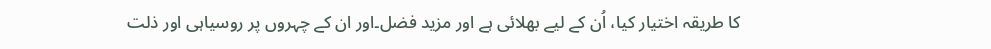کا طریقہ اختیار کیا، اُن کے لیے بھلائی ہے اور مزید فضل۔اور ان کے چہروں پر روسیاہی اور ذلت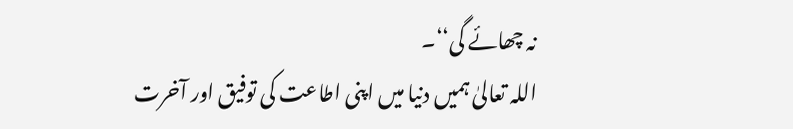نہ چھائے گی‘‘۔
اللہ تعالیٰ ہمیں دنیا میں اپنی اطاعت کی توفیق اور آخرت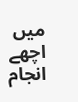میں اچھے انجام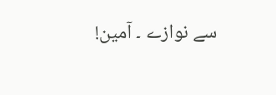سے نوازے ۔ آمین!